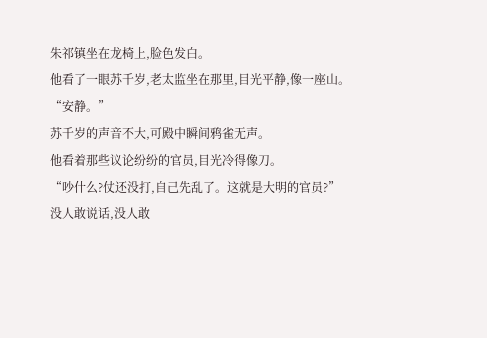朱祁镇坐在龙椅上,脸色发白。
他看了一眼苏千岁,老太监坐在那里,目光平静,像一座山。
“安静。”
苏千岁的声音不大,可殿中瞬间鸦雀无声。
他看着那些议论纷纷的官员,目光冷得像刀。
“吵什么?仗还没打,自己先乱了。这就是大明的官员?”
没人敢说话,没人敢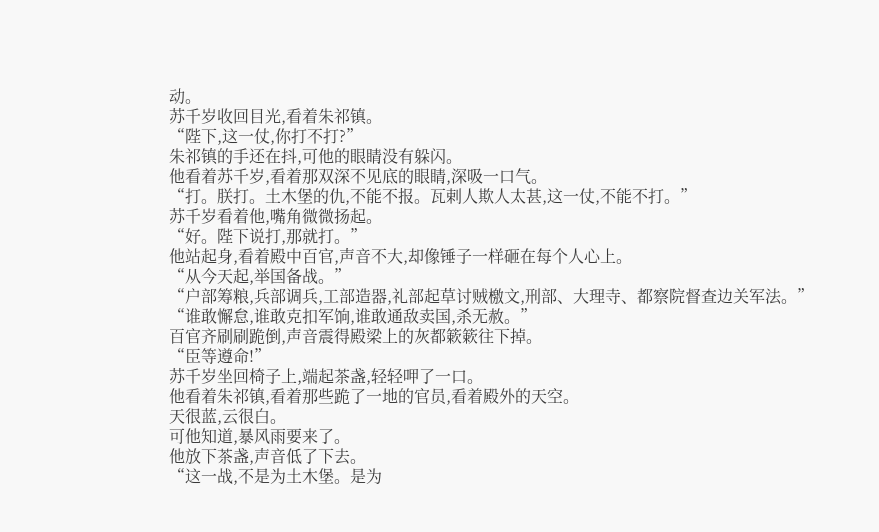动。
苏千岁收回目光,看着朱祁镇。
“陛下,这一仗,你打不打?”
朱祁镇的手还在抖,可他的眼睛没有躲闪。
他看着苏千岁,看着那双深不见底的眼睛,深吸一口气。
“打。朕打。土木堡的仇,不能不报。瓦剌人欺人太甚,这一仗,不能不打。”
苏千岁看着他,嘴角微微扬起。
“好。陛下说打,那就打。”
他站起身,看着殿中百官,声音不大,却像锤子一样砸在每个人心上。
“从今天起,举国备战。”
“户部筹粮,兵部调兵,工部造器,礼部起草讨贼檄文,刑部、大理寺、都察院督查边关军法。”
“谁敢懈怠,谁敢克扣军饷,谁敢通敌卖国,杀无赦。”
百官齐刷刷跪倒,声音震得殿梁上的灰都簌簌往下掉。
“臣等遵命!”
苏千岁坐回椅子上,端起茶盏,轻轻呷了一口。
他看着朱祁镇,看着那些跪了一地的官员,看着殿外的天空。
天很蓝,云很白。
可他知道,暴风雨要来了。
他放下茶盏,声音低了下去。
“这一战,不是为土木堡。是为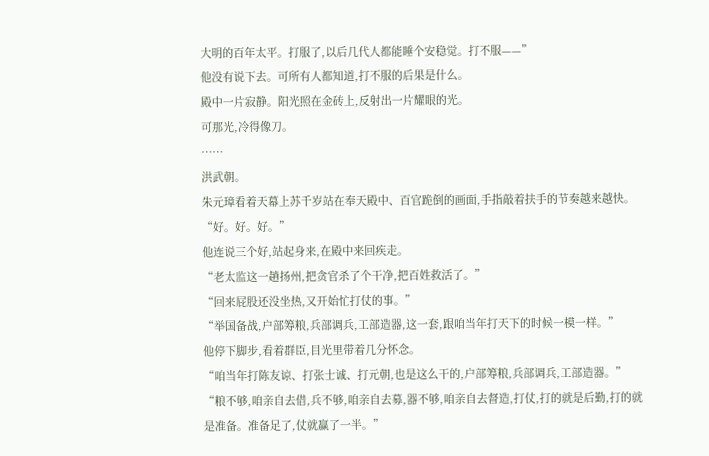大明的百年太平。打服了,以后几代人都能睡个安稳觉。打不服——”
他没有说下去。可所有人都知道,打不服的后果是什么。
殿中一片寂静。阳光照在金砖上,反射出一片耀眼的光。
可那光,冷得像刀。
……
洪武朝。
朱元璋看着天幕上苏千岁站在奉天殿中、百官跪倒的画面,手指敲着扶手的节奏越来越快。
“好。好。好。”
他连说三个好,站起身来,在殿中来回疾走。
“老太监这一趟扬州,把贪官杀了个干净,把百姓救活了。”
“回来屁股还没坐热,又开始忙打仗的事。”
“举国备战,户部筹粮,兵部调兵,工部造器,这一套,跟咱当年打天下的时候一模一样。”
他停下脚步,看着群臣,目光里带着几分怀念。
“咱当年打陈友谅、打张士诚、打元朝,也是这么干的,户部筹粮,兵部调兵,工部造器。”
“粮不够,咱亲自去借,兵不够,咱亲自去募,器不够,咱亲自去督造,打仗,打的就是后勤,打的就是准备。准备足了,仗就赢了一半。”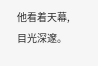他看着天幕,目光深邃。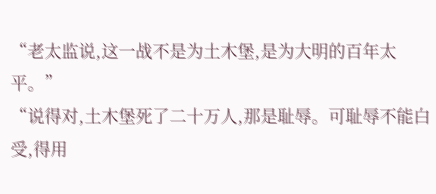“老太监说,这一战不是为土木堡,是为大明的百年太平。”
“说得对,土木堡死了二十万人,那是耻辱。可耻辱不能白受,得用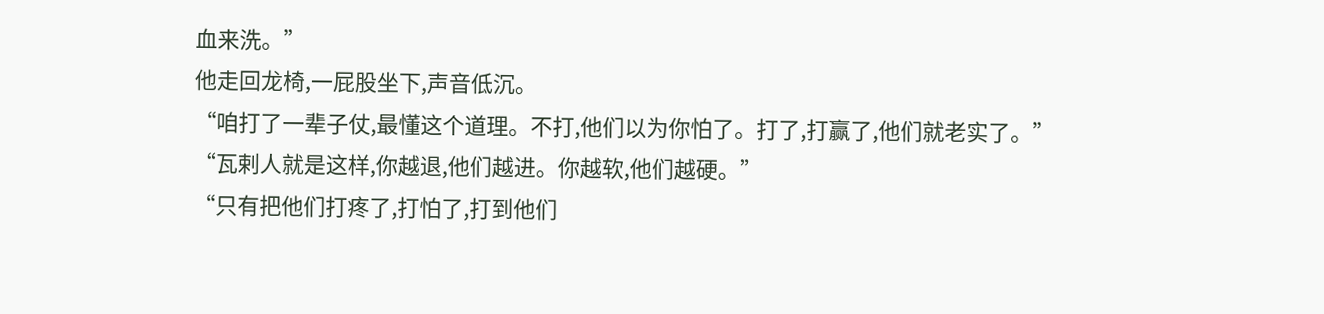血来洗。”
他走回龙椅,一屁股坐下,声音低沉。
“咱打了一辈子仗,最懂这个道理。不打,他们以为你怕了。打了,打赢了,他们就老实了。”
“瓦剌人就是这样,你越退,他们越进。你越软,他们越硬。”
“只有把他们打疼了,打怕了,打到他们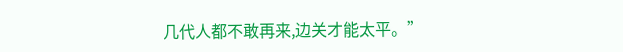几代人都不敢再来,边关才能太平。”